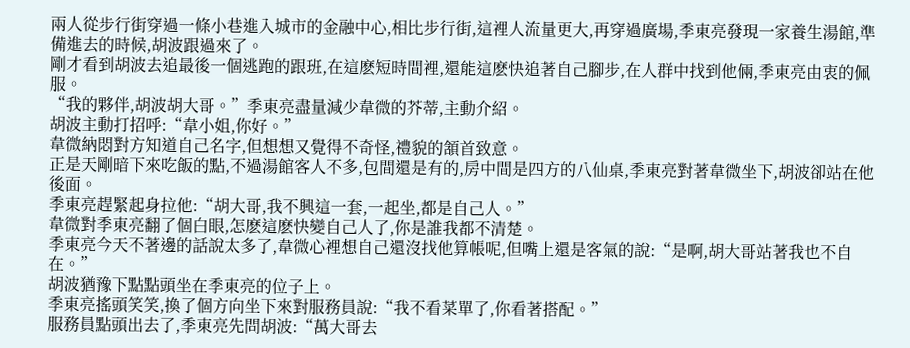兩人從步行街穿過一條小巷進入城市的金融中心,相比步行街,這裡人流量更大,再穿過廣場,季東亮發現一家養生湯館,準備進去的時候,胡波跟過來了。
剛才看到胡波去追最後一個逃跑的跟班,在這麽短時間裡,還能這麽快追著自己腳步,在人群中找到他倆,季東亮由衷的佩服。
“我的夥伴,胡波胡大哥。”季東亮盡量減少韋微的芥蒂,主動介紹。
胡波主動打招呼:“韋小姐,你好。”
韋微納悶對方知道自己名字,但想想又覺得不奇怪,禮貌的頷首致意。
正是天剛暗下來吃飯的點,不過湯館客人不多,包間還是有的,房中間是四方的八仙桌,季東亮對著韋微坐下,胡波卻站在他後面。
季東亮趕緊起身拉他:“胡大哥,我不興這一套,一起坐,都是自己人。”
韋微對季東亮翻了個白眼,怎麽這麽快變自己人了,你是誰我都不清楚。
季東亮今天不著邊的話說太多了,韋微心裡想自己還沒找他算帳呢,但嘴上還是客氣的說:“是啊,胡大哥站著我也不自在。”
胡波猶豫下點點頭坐在季東亮的位子上。
季東亮搖頭笑笑,換了個方向坐下來對服務員說:“我不看菜單了,你看著搭配。”
服務員點頭出去了,季東亮先問胡波:“萬大哥去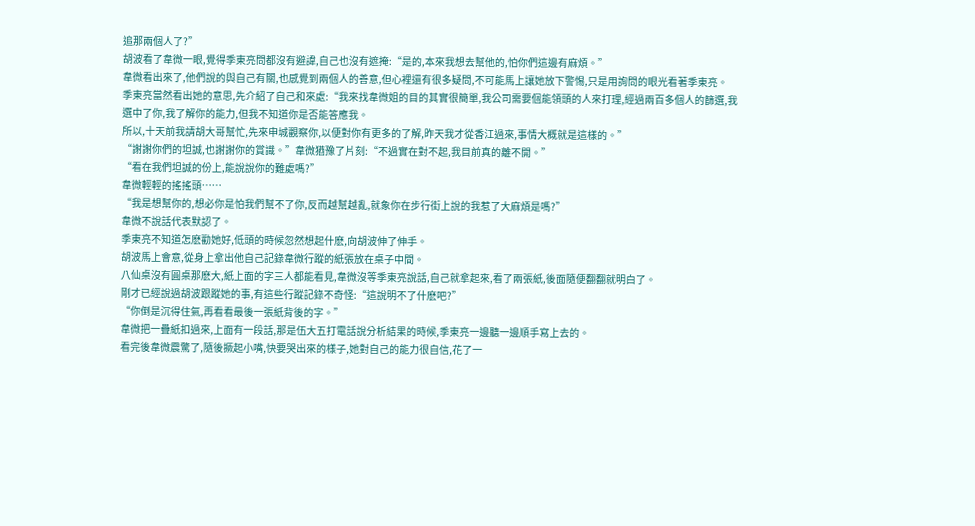追那兩個人了?”
胡波看了韋微一眼,覺得季東亮問都沒有避諱,自己也沒有遮掩:“是的,本來我想去幫他的,怕你們這邊有麻煩。”
韋微看出來了,他們說的與自己有關,也感覺到兩個人的善意,但心裡還有很多疑問,不可能馬上讓她放下警惕,只是用詢問的眼光看著季東亮。
季東亮當然看出她的意思,先介紹了自己和來處:“我來找韋微姐的目的其實很簡單,我公司需要個能領頭的人來打理,經過兩百多個人的篩選,我選中了你,我了解你的能力,但我不知道你是否能答應我。
所以,十天前我請胡大哥幫忙,先來申城觀察你,以便對你有更多的了解,昨天我才從香江過來,事情大概就是這樣的。”
“謝謝你們的坦誠,也謝謝你的賞識。”韋微猶豫了片刻:“不過實在對不起,我目前真的離不開。”
“看在我們坦誠的份上,能說說你的難處嗎?”
韋微輕輕的搖搖頭……
“我是想幫你的,想必你是怕我們幫不了你,反而越幫越亂,就象你在步行街上說的我惹了大麻煩是嗎?”
韋微不說話代表默認了。
季東亮不知道怎麽勸她好,低頭的時候忽然想起什麽,向胡波伸了伸手。
胡波馬上會意,從身上拿出他自己記錄韋微行蹤的紙張放在桌子中間。
八仙桌沒有圓桌那麽大,紙上面的字三人都能看見,韋微沒等季東亮說話,自己就拿起來,看了兩張紙,後面隨便翻翻就明白了。
剛才已經說過胡波跟蹤她的事,有這些行蹤記錄不奇怪:“這說明不了什麽吧?”
“你倒是沉得住氣,再看看最後一張紙背後的字。”
韋微把一疊紙扣過來,上面有一段話,那是伍大五打電話說分析結果的時候,季東亮一邊聽一邊順手寫上去的。
看完後韋微震驚了,隨後撅起小嘴,快要哭出來的樣子,她對自己的能力很自信,花了一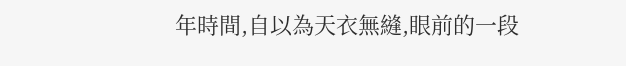年時間,自以為天衣無縫,眼前的一段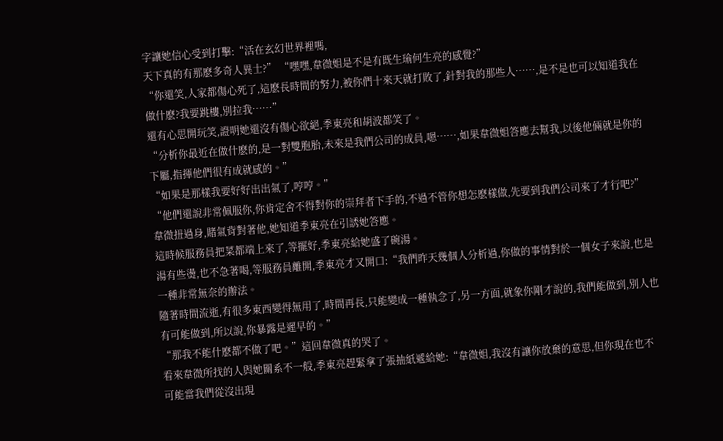字讓她信心受到打擊:“活在玄幻世界裡嗎,
天下真的有那麽多奇人異士?” “嘿嘿,韋微姐是不是有既生瑜何生亮的感覺?”
“你還笑,人家都傷心死了,這麽長時間的努力,被你們十來天就打敗了,針對我的那些人……,是不是也可以知道我在做什麽?我要跳樓,別拉我……”
還有心思開玩笑,證明她還沒有傷心欲絕,季東亮和胡波都笑了。
“分析你最近在做什麽的,是一對雙胞胎,未來是我們公司的成員,嗯……,如果韋微姐答應去幫我,以後他倆就是你的下屬,指揮他們很有成就感的。”
“如果是那樣我要好好出出氣了,哼哼。”
“他們還說非常佩服你,你肯定舍不得對你的崇拜者下手的,不過不管你想怎麽樣做,先要到我們公司來了才行吧?”
韋微扭過身,賭氣背對著他,她知道季東亮在引誘她答應。
這時候服務員把菜都端上來了,等擺好,季東亮給她盛了碗湯。
湯有些燙,也不急著喝,等服務員離開,季東亮才又開口:“我們昨天幾個人分析過,你做的事情對於一個女子來說,也是一種非常無奈的辦法。
隨著時間流逝,有很多東西變得無用了,時間再長,只能變成一種執念了,另一方面,就象你剛才說的,我們能做到,別人也有可能做到,所以說,你暴露是遲早的。”
“那我不能什麽都不做了吧。”這回韋微真的哭了。
看來韋微所找的人與她關系不一般,季東亮趕緊拿了張抽紙遞給她:“韋微姐,我沒有讓你放棄的意思,但你現在也不可能當我們從沒出現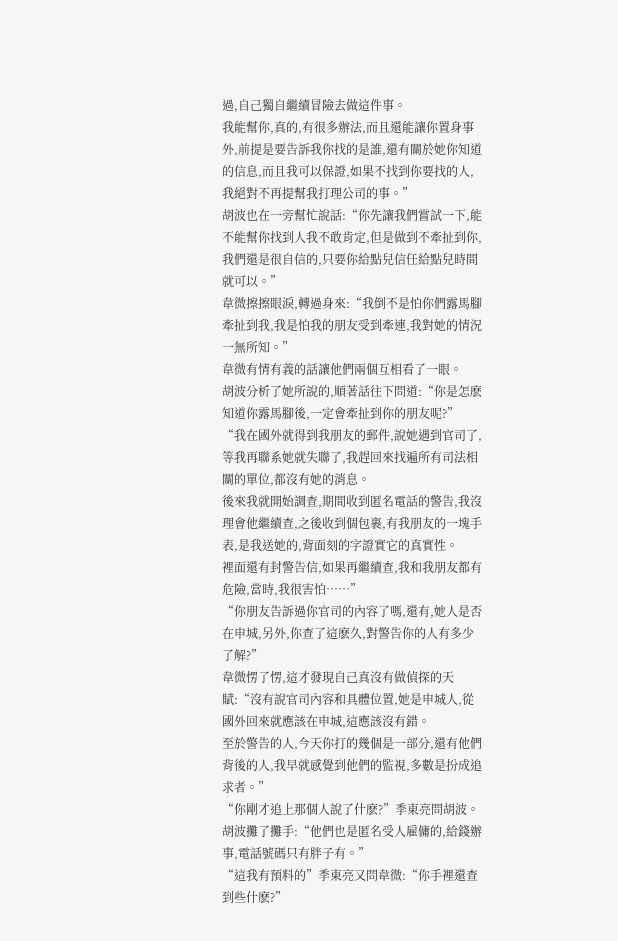過,自己獨自繼續冒險去做這件事。
我能幫你,真的,有很多辦法,而且還能讓你置身事外,前提是要告訴我你找的是誰,還有關於她你知道的信息,而且我可以保證,如果不找到你要找的人,我絕對不再提幫我打理公司的事。”
胡波也在一旁幫忙說話:“你先讓我們嘗試一下,能不能幫你找到人我不敢肯定,但是做到不牽扯到你,我們還是很自信的,只要你給點兒信任給點兒時間就可以。”
韋微擦擦眼淚,轉過身來:“我倒不是怕你們露馬腳牽扯到我,我是怕我的朋友受到牽連,我對她的情況一無所知。”
韋微有情有義的話讓他們兩個互相看了一眼。
胡波分析了她所說的,順著話往下問道:“你是怎麽知道你露馬腳後,一定會牽扯到你的朋友呢?”
“我在國外就得到我朋友的郵件,說她遇到官司了,等我再聯系她就失聯了,我趕回來找遍所有司法相關的單位,都沒有她的消息。
後來我就開始調查,期間收到匿名電話的警告,我沒理會他繼續查,之後收到個包裹,有我朋友的一塊手表,是我送她的,背面刻的字證實它的真實性。
裡面還有封警告信,如果再繼續查,我和我朋友都有危險,當時,我很害怕……”
“你朋友告訴過你官司的內容了嗎,還有,她人是否在申城,另外,你查了這麽久,對警告你的人有多少了解?”
韋微愣了愣,這才發現自己真沒有做偵探的天賦:“沒有說官司內容和具體位置,她是申城人,從國外回來就應該在申城,這應該沒有錯。
至於警告的人,今天你打的幾個是一部分,還有他們背後的人,我早就感覺到他們的監視,多數是扮成追求者。”
“你剛才追上那個人說了什麽?”季東亮問胡波。
胡波攤了攤手:“他們也是匿名受人雇傭的,給錢辦事,電話號碼只有胖子有。”
“這我有預料的”季東亮又問韋微:“你手裡還查到些什麽?”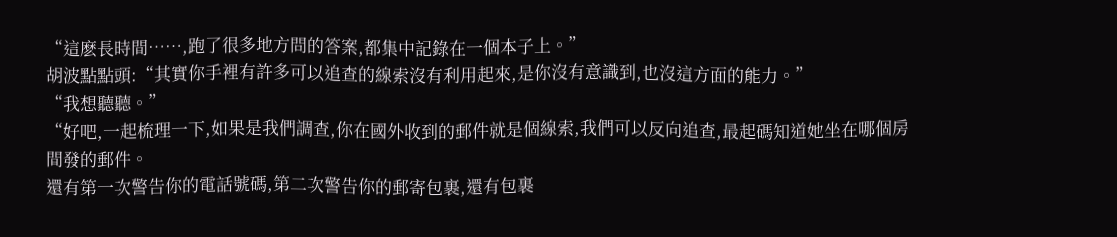“這麽長時間……,跑了很多地方問的答案,都集中記錄在一個本子上。”
胡波點點頭:“其實你手裡有許多可以追查的線索沒有利用起來,是你沒有意識到,也沒這方面的能力。”
“我想聽聽。”
“好吧,一起梳理一下,如果是我們調查,你在國外收到的郵件就是個線索,我們可以反向追查,最起碼知道她坐在哪個房間發的郵件。
還有第一次警告你的電話號碼,第二次警告你的郵寄包裹,還有包裹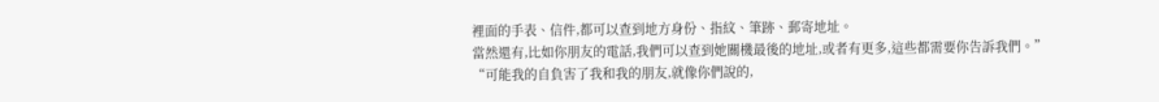裡面的手表、信件,都可以查到地方身份、指紋、筆跡、郵寄地址。
當然還有,比如你朋友的電話,我們可以查到她關機最後的地址,或者有更多,這些都需要你告訴我們。”
“可能我的自負害了我和我的朋友,就像你們說的,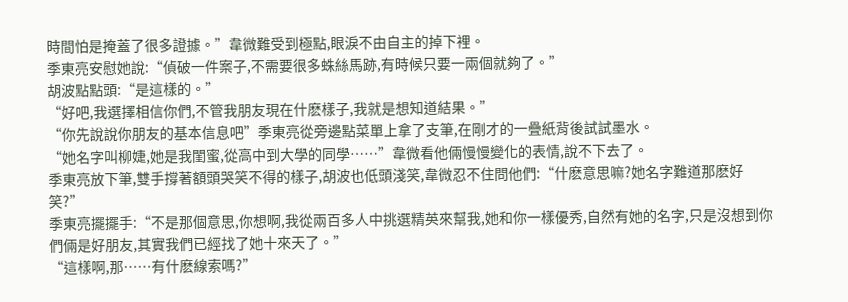時間怕是掩蓋了很多證據。”韋微難受到極點,眼淚不由自主的掉下裡。
季東亮安慰她說:“偵破一件案子,不需要很多蛛絲馬跡,有時候只要一兩個就夠了。”
胡波點點頭:“是這樣的。”
“好吧,我選擇相信你們,不管我朋友現在什麽樣子,我就是想知道結果。”
“你先說說你朋友的基本信息吧”季東亮從旁邊點菜單上拿了支筆,在剛才的一疊紙背後試試墨水。
“她名字叫柳婕,她是我閨蜜,從高中到大學的同學……”韋微看他倆慢慢變化的表情,說不下去了。
季東亮放下筆,雙手撐著額頭哭笑不得的樣子,胡波也低頭淺笑,韋微忍不住問他們:“什麽意思嘛?她名字難道那麽好笑?”
季東亮擺擺手:“不是那個意思,你想啊,我從兩百多人中挑選精英來幫我,她和你一樣優秀,自然有她的名字,只是沒想到你們倆是好朋友,其實我們已經找了她十來天了。”
“這樣啊,那……有什麽線索嗎?”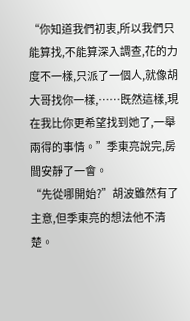“你知道我們初衷,所以我們只能算找,不能算深入調查,花的力度不一樣,只派了一個人,就像胡大哥找你一樣,……既然這樣,現在我比你更希望找到她了,一舉兩得的事情。”季東亮說完,房間安靜了一會。
“先從哪開始?”胡波雖然有了主意,但季東亮的想法他不清楚。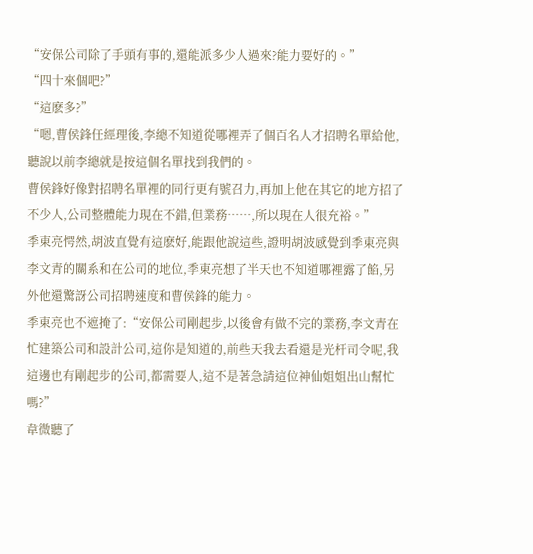“安保公司除了手頭有事的,還能派多少人過來?能力要好的。”
“四十來個吧?”
“這麽多?”
“嗯,曹侯鋒任經理後,李總不知道從哪裡弄了個百名人才招聘名單給他,聽說以前李總就是按這個名單找到我們的。
曹侯鋒好像對招聘名單裡的同行更有號召力,再加上他在其它的地方招了不少人,公司整體能力現在不錯,但業務……,所以現在人很充裕。”
季東亮愕然,胡波直覺有這麽好,能跟他說這些,證明胡波感覺到季東亮與李文青的關系和在公司的地位,季東亮想了半天也不知道哪裡露了餡,另外他還驚訝公司招聘速度和曹侯鋒的能力。
季東亮也不遮掩了:“安保公司剛起步,以後會有做不完的業務,李文青在忙建築公司和設計公司,這你是知道的,前些天我去看還是光杆司令呢,我這邊也有剛起步的公司,都需要人,這不是著急請這位神仙姐姐出山幫忙嗎?”
韋微聽了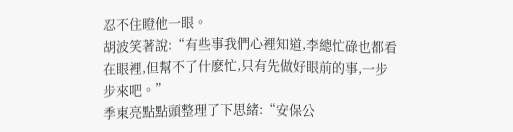忍不住瞪他一眼。
胡波笑著說:“有些事我們心裡知道,李總忙碌也都看在眼裡,但幫不了什麽忙,只有先做好眼前的事,一步步來吧。”
季東亮點點頭整理了下思緒:“安保公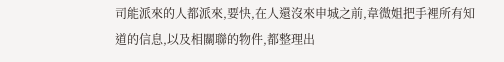司能派來的人都派來,要快,在人還沒來申城之前,韋微姐把手裡所有知道的信息,以及相關聯的物件,都整理出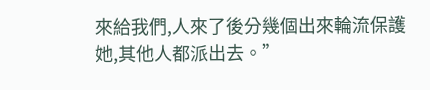來給我們,人來了後分幾個出來輪流保護她,其他人都派出去。”